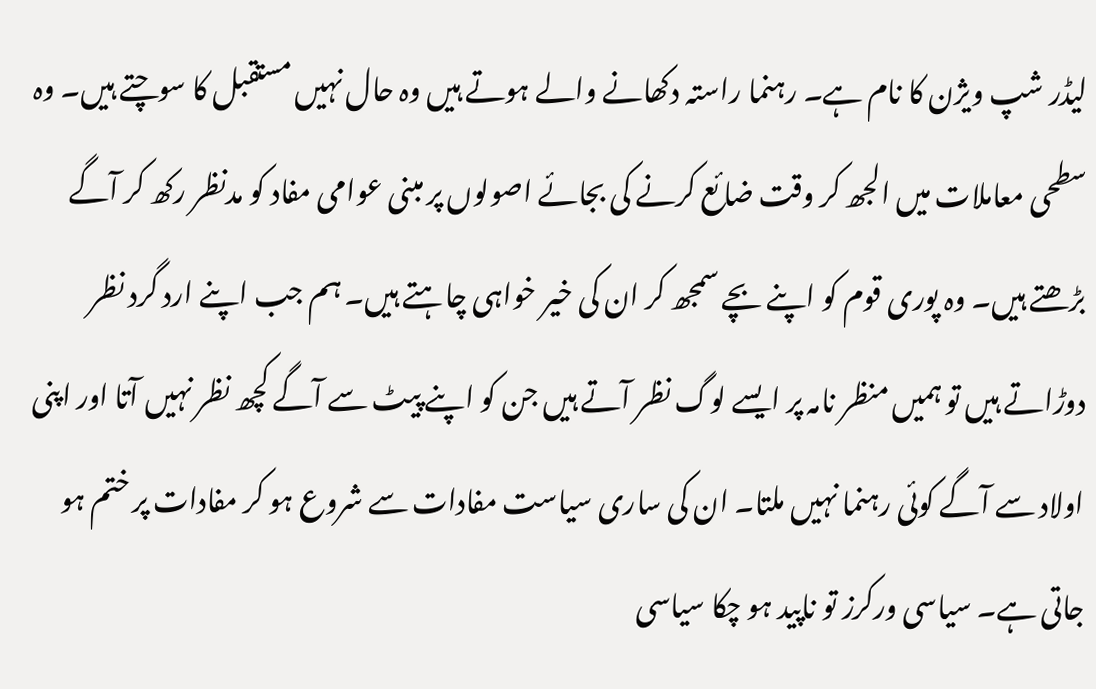لیڈر شپ ویژن کا نام ہے۔ رہنما راستہ دکھانے والے ہوتے ہیں وہ حال نہیں مستقبل کا سوچتے ہیں۔ وہ سطحی معاملات میں الجھ کر وقت ضائع کرنے کی بجائے اصولوں پر مبنی عوامی مفاد کو مدنظر رکھ کر آگے بڑھتے ہیں۔ وہ پوری قوم کو اپنے بچے سمجھ کر ان کی خیر خواہی چاہتے ہیں۔ ہم جب اپنے ارد گرد نظر دوڑاتے ہیں تو ہمیں منظر نامہ پر ایسے لوگ نظر آتے ہیں جن کو اپنے پیٹ سے آگے کچھ نظر نہیں آتا اور اپنی اولاد سے آگے کوئی رہنما نہیں ملتا۔ ان کی ساری سیاست مفادات سے شروع ہو کر مفادات پر ختم ہو جاتی ہے۔ سیاسی ورکرز تو ناپید ہو چکا سیاسی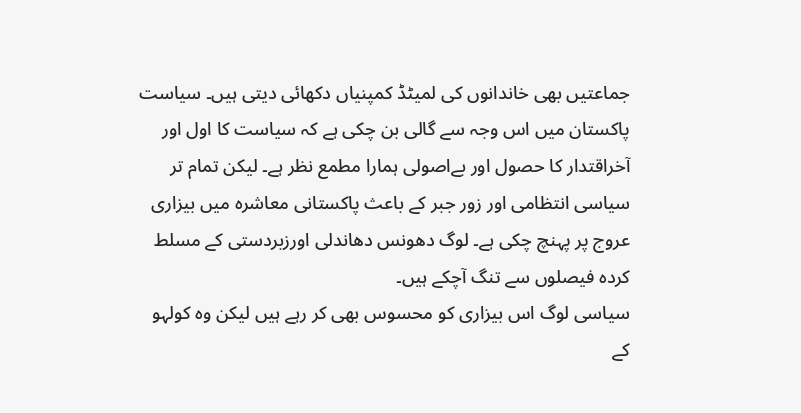جماعتیں بھی خاندانوں کی لمیٹڈ کمپنیاں دکھائی دیتی ہیں۔ سیاست پاکستان میں اس وجہ سے گالی بن چکی ہے کہ سیاست کا اول اور آخراقتدار کا حصول اور بےاصولی ہمارا مطمع نظر ہے۔ لیکن تمام تر سیاسی انتظامی اور زور جبر کے باعث پاکستانی معاشرہ میں بیزاری عروج پر پہنچ چکی ہے۔ لوگ دھونس دھاندلی اورزبردستی کے مسلط کردہ فیصلوں سے تنگ آچکے ہیں۔
سیاسی لوگ اس بیزاری کو محسوس بھی کر رہے ہیں لیکن وہ کولہو کے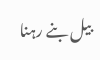بیل بنے رہنا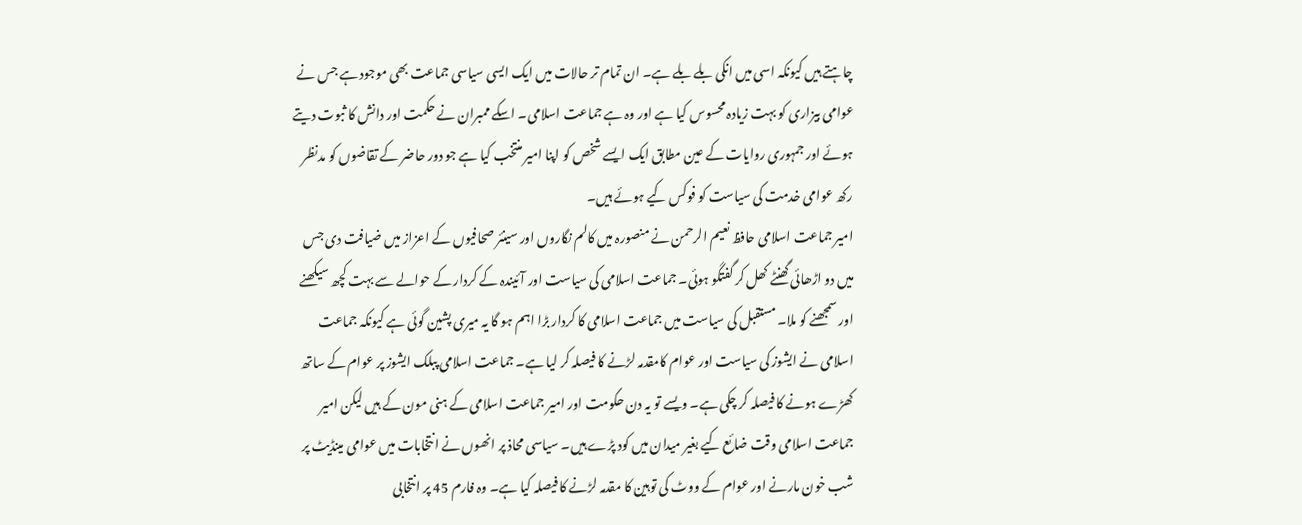چاہتے ہیں کیونکہ اسی میں انکی بلے بلے ہے۔ ان تمام تر حالات میں ایک ایسی سیاسی جماعت بھی موجود ہے جس نے عوامی بیزاری کو بہت زیادہ محسوس کیا ہے اور وہ ہے جماعت اسلامی۔ اسکے ممبران نے حکمت اور دانش کا ثبوت دیتے ہوئے اور جمہوری روایات کے عین مطابق ایک ایسے شخص کو اپنا امیر منتخب کیا ہے جو دور حاضر کے تقاضوں کو مدنظر رکھ عوامی خدمت کی سیاست کو فوکس کیے ہوئے ہیں۔
امیر جماعت اسلامی حافظ نعیم الرحمن نے منصورہ میں کالم نگاروں اور سینئر صحافیوں کے اعزاز میں ضیافت دی جس میں دو اڑھائی گھنٹے کھل کر گفتگو ہوئی۔ جماعت اسلامی کی سیاست اور آئیندہ کے کردار کے حوالے سے بہت کچھ سیکھنے اور سمجھنے کو ملا۔ مستقبل کی سیاست میں جماعت اسلامی کا کردار بڑا اہم ہو گا یہ میری پشین گوئی ہے کیونکہ جماعت اسلامی نے ایشوز کی سیاست اور عوام کامقدمہ لڑنے کا فیصلہ کر لیا ہے۔ جماعت اسلامی پبلک ایشوز پر عوام کے ساتھ کھڑے ہونے کا فیصلہ کر چکی ہے۔ ویسے تو یہ دن حکومت اور امیر جماعت اسلامی کے ہنی مون کے ہیں لیکن امیر جماعت اسلامی وقت ضائع کیے بغیر میدان میں کود پڑے ہیں۔ سیاسی محاذ پر انھوں نے انتخابات میں عوامی مینڈیٹ پر شب خون مارنے اور عوام کے ووٹ کی توہین کا مقدمہ لڑنے کا فیصلہ کیا ہے۔ وہ فارم 45 پر انتخابی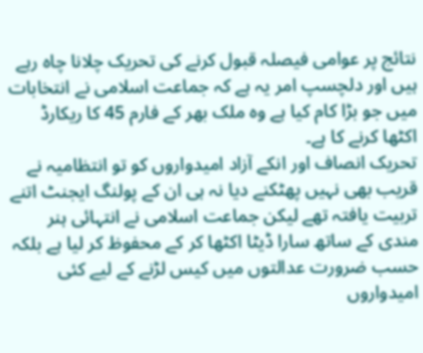نتائج پر عوامی فیصلہ قبول کرنے کی تحریک چلانا چاہ رہے ہیں اور دلچسپ امر یہ ہے کہ جماعت اسلامی نے انتخابات میں جو بڑا کام کیا ہے وہ ملک بھر کے فارم 45 کا ریکارڈ اکٹھا کرنے کا ہے۔
تحریک انصاف اور انکے آزاد امیدواروں کو تو انتظامیہ نے قریب بھی نہیں پھٹکنے دیا نہ ہی ان کے پولنگ ایجنٹ اتنے تربیت یافتہ تھے لیکن جماعت اسلامی نے انتہائی ہنر مندی کے ساتھ سارا ڈیٹا اکٹھا کر کے محفوظ کر لیا ہے بلکہ حسب ضرورت عدالتوں میں کیس لڑنے کے لیے کئی امیدواروں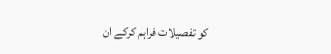کو تفصیلات فراہم کرکے ان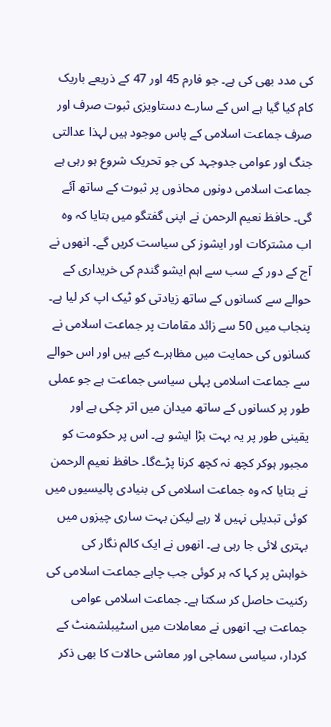کی مدد بھی کی ہے۔ جو فارم 45 اور 47 کے ذریعے باریک کام کیا گیا ہے اس کے سارے دستاویزی ثبوت صرف اور صرف جماعت اسلامی کے پاس موجود ہیں لہذا عدالتی جنگ اور عوامی جدوجہد کی جو تحریک شروع ہو رہی ہے جماعت اسلامی دونوں محاذوں پر ثبوت کے ساتھ آئے گی۔ حافظ نعیم الرحمن نے اپنی گفتگو میں بتایا کہ وہ اب مشترکات اور ایشوز کی سیاست کریں گے۔ انھوں نے آج کے دور کے سب سے اہم ایشو گندم کی خریداری کے حوالے سے کسانوں کے ساتھ زیادتی کو ٹیک اپ کر لیا ہے۔ پنجاب میں 50 سے زائد مقامات پر جماعت اسلامی نے کسانوں کی حمایت میں مظاہرے کیے ہیں اور اس حوالے سے جماعت اسلامی پہلی سیاسی جماعت ہے جو عملی طور پر کسانوں کے ساتھ میدان میں اتر چکی ہے اور یقینی طور پر یہ بہت بڑا ایشو ہے۔ اس پر حکومت کو مجبور ہوکر کچھ نہ کچھ کرنا پڑےگا۔ حافظ نعیم الرحمن نے بتایا کہ وہ جماعت اسلامی کی بنیادی پالیسیوں میں کوئی تبدیلی نہیں لا رہے لیکن بہت ساری چیزوں میں بہتری لائی جا رہی ہے۔ انھوں نے ایک کالم نگار کی خواہش پر کہا کہ ہر کوئی جب چاہے جماعت اسلامی کی رکنیت حاصل کر سکتا ہے۔ جماعت اسلامی عوامی جماعت ہے۔ انھوں نے معاملات میں اسٹیبلشمنٹ کے کردار، سیاسی سماجی اور معاشی حالات کا بھی ذکر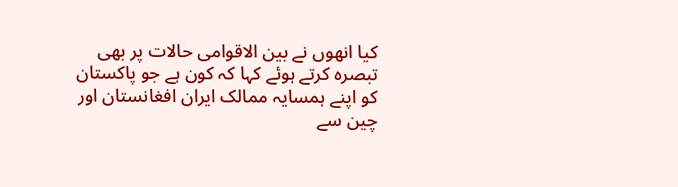کیا انھوں نے بین الاقوامی حالات پر بھی تبصرہ کرتے ہوئے کہا کہ کون ہے جو پاکستان کو اپنے ہمسایہ ممالک ایران افغانستان اور چین سے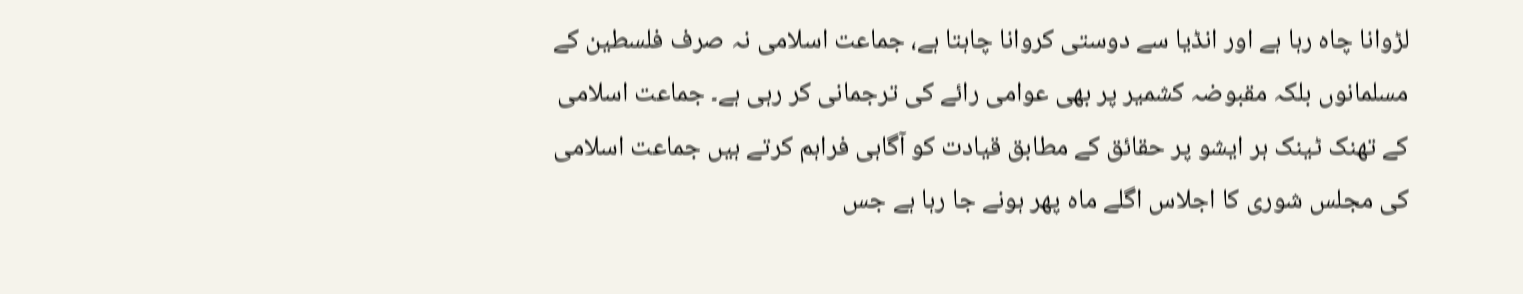لڑوانا چاہ رہا ہے اور انڈیا سے دوستی کروانا چاہتا ہے، جماعت اسلامی نہ صرف فلسطین کے مسلمانوں بلکہ مقبوضہ کشمیر پر بھی عوامی رائے کی ترجمانی کر رہی ہے۔ جماعت اسلامی کے تھنک ٹینک ہر ایشو پر حقائق کے مطابق قیادت کو آگاہی فراہم کرتے ہیں جماعت اسلامی کی مجلس شوری کا اجلاس اگلے ماہ پھر ہونے جا رہا ہے جس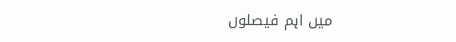میں اہم فیصلوں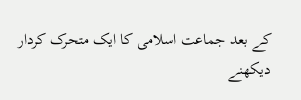کے بعد جماعت اسلامی کا ایک متحرک کردار دیکھنے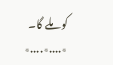کو ملے گا۔
٭....٭....٭